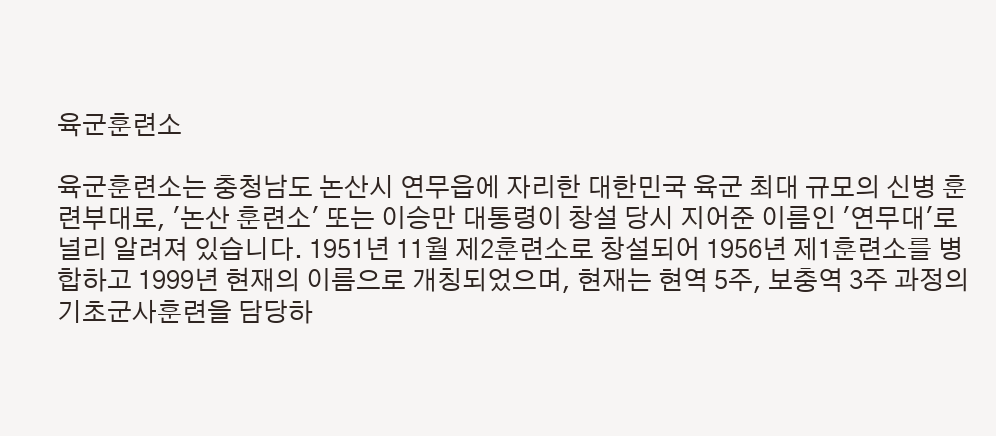육군훈련소

육군훈련소는 충청남도 논산시 연무읍에 자리한 대한민국 육군 최대 규모의 신병 훈련부대로, '논산 훈련소' 또는 이승만 대통령이 창설 당시 지어준 이름인 '연무대'로 널리 알려져 있습니다. 1951년 11월 제2훈련소로 창설되어 1956년 제1훈련소를 병합하고 1999년 현재의 이름으로 개칭되었으며, 현재는 현역 5주, 보충역 3주 과정의 기초군사훈련을 담당하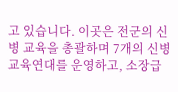고 있습니다. 이곳은 전군의 신병 교육을 총괄하며 7개의 신병교육연대를 운영하고, 소장급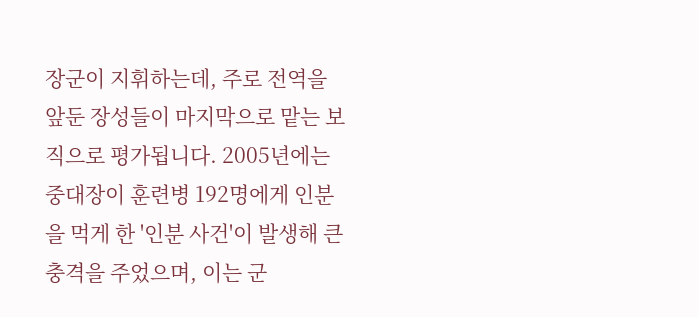장군이 지휘하는데, 주로 전역을 앞둔 장성들이 마지막으로 맡는 보직으로 평가됩니다. 2005년에는 중대장이 훈련병 192명에게 인분을 먹게 한 '인분 사건'이 발생해 큰 충격을 주었으며, 이는 군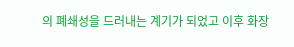의 폐쇄성을 드러내는 계기가 되었고 이후 화장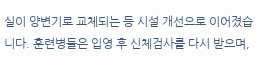실이 양변기로 교체되는 등 시설 개선으로 이어졌습니다. 훈련병들은 입영 후 신체검사를 다시 받으며,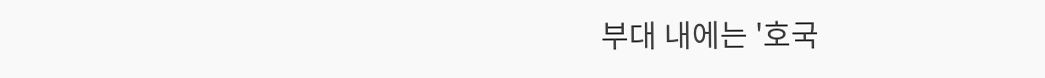부대 내에는 '호국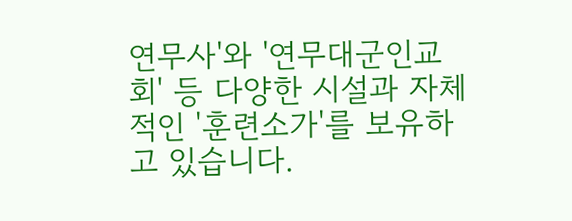연무사'와 '연무대군인교회' 등 다양한 시설과 자체적인 '훈련소가'를 보유하고 있습니다.